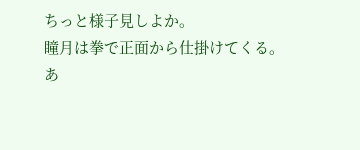ちっと様子見しよか。
瞳月は拳で正面から仕掛けてくる。
あ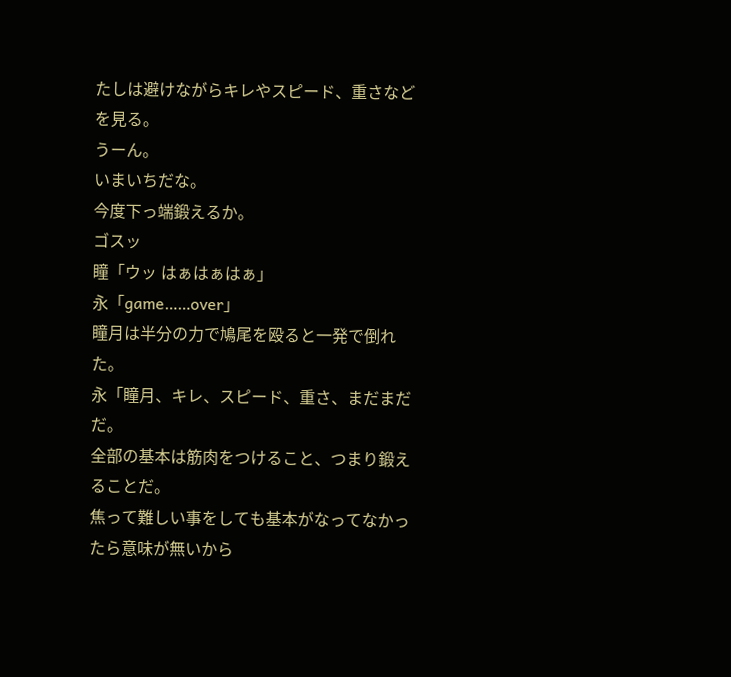たしは避けながらキレやスピード、重さなどを見る。
うーん。
いまいちだな。
今度下っ端鍛えるか。
ゴスッ
瞳「ウッ はぁはぁはぁ」
永「game……over」
瞳月は半分の力で鳩尾を殴ると一発で倒れた。
永「瞳月、キレ、スピード、重さ、まだまだだ。
全部の基本は筋肉をつけること、つまり鍛えることだ。
焦って難しい事をしても基本がなってなかったら意味が無いから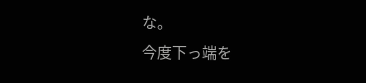な。
今度下っ端を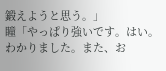鍛えようと思う。」
瞳「やっぱり強いです。はい。わかりました。また、お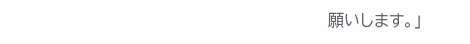願いします。」